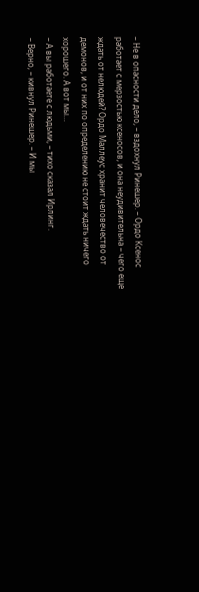– Не в опасности дело, – вздохнул Ринешер. – Ордо Ксенос работает с мерзостью ксеносов, и она неудивительна – чего еще ждать от нелюдей? Ордо Маллеус хранит человечество от демонов, и от них по определению не стоит ждать ничего хорошего. А вот мы…
– А вы работаете с людьми, – тихо сказал Ирлинг.
– Верно, – кивнул Ринешер. – И мы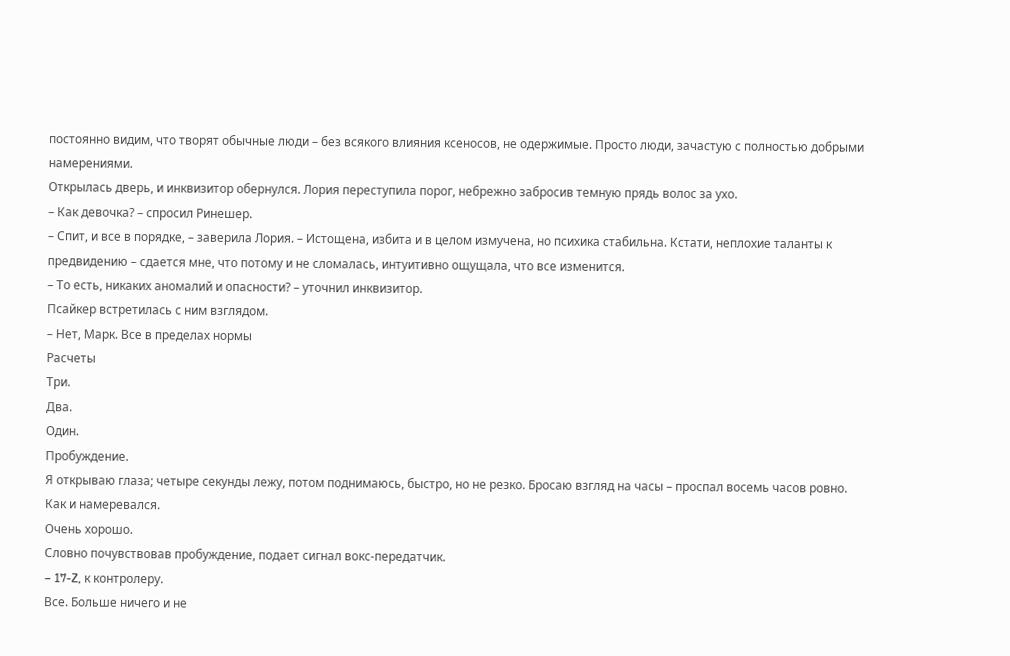постоянно видим, что творят обычные люди – без всякого влияния ксеносов, не одержимые. Просто люди, зачастую с полностью добрыми намерениями.
Открылась дверь, и инквизитор обернулся. Лория переступила порог, небрежно забросив темную прядь волос за ухо.
– Как девочка? – спросил Ринешер.
– Спит, и все в порядке, – заверила Лория. – Истощена, избита и в целом измучена, но психика стабильна. Кстати, неплохие таланты к предвидению – сдается мне, что потому и не сломалась, интуитивно ощущала, что все изменится.
– То есть, никаких аномалий и опасности? – уточнил инквизитор.
Псайкер встретилась с ним взглядом.
– Нет, Марк. Все в пределах нормы
Расчеты
Три.
Два.
Один.
Пробуждение.
Я открываю глаза; четыре секунды лежу, потом поднимаюсь, быстро, но не резко. Бросаю взгляд на часы – проспал восемь часов ровно. Как и намеревался.
Очень хорошо.
Словно почувствовав пробуждение, подает сигнал вокс-передатчик.
– 17-Z, к контролеру.
Все. Больше ничего и не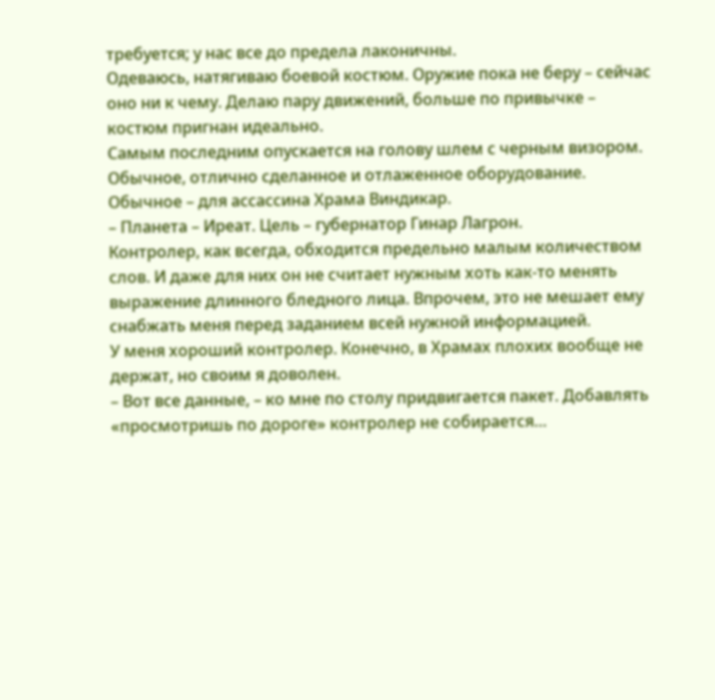требуется; у нас все до предела лаконичны.
Одеваюсь, натягиваю боевой костюм. Оружие пока не беру – сейчас оно ни к чему. Делаю пару движений, больше по привычке – костюм пригнан идеально.
Самым последним опускается на голову шлем с черным визором. Обычное, отлично сделанное и отлаженное оборудование.
Обычное – для ассассина Храма Виндикар.
– Планета – Иреат. Цель – губернатор Гинар Лагрон.
Контролер, как всегда, обходится предельно малым количеством слов. И даже для них он не считает нужным хоть как-то менять выражение длинного бледного лица. Впрочем, это не мешает ему снабжать меня перед заданием всей нужной информацией.
У меня хороший контролер. Конечно, в Храмах плохих вообще не держат, но своим я доволен.
– Вот все данные, – ко мне по столу придвигается пакет. Добавлять «просмотришь по дороге» контролер не собирается…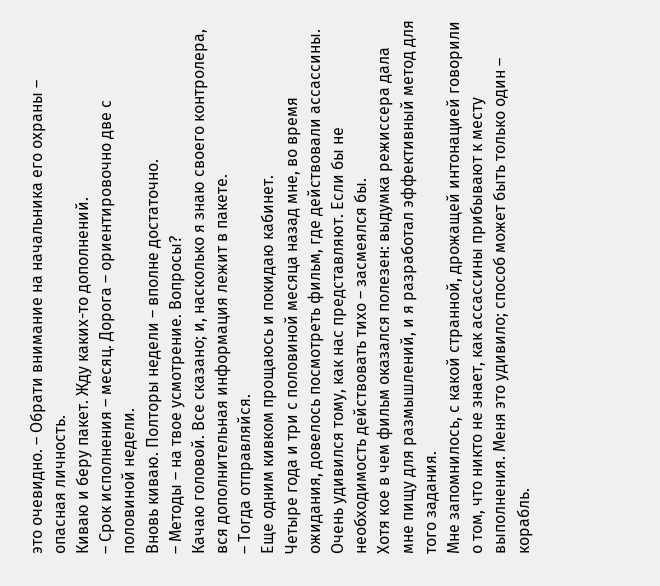это очевидно. – Обрати внимание на начальника его охраны – опасная личность.
Киваю и беру пакет. Жду каких-то дополнений.
– Срок исполнения – месяц. Дорога – ориентировочно две с половиной недели.
Вновь киваю. Полторы недели – вполне достаточно.
– Методы – на твое усмотрение. Вопросы?
Качаю головой. Все сказано; и, насколько я знаю своего контролера, вся дополнительная информация лежит в пакете.
– Тогда отправляйся.
Еще одним кивком прощаюсь и покидаю кабинет.
Четыре года и три с половиной месяца назад мне, во время ожидания, довелось посмотреть фильм, где действовали ассассины. Очень удивился тому, как нас представляют. Если бы не необходимость действовать тихо – засмеялся бы.
Хотя кое в чем фильм оказался полезен: выдумка режиссера дала мне пищу для размышлений, и я разработал эффективный метод для того задания.
Мне запомнилось, с какой странной, дрожащей интонацией говорили о том, что никто не знает, как ассассины прибывают к месту выполнения. Меня это удивило; способ может быть только один – корабль.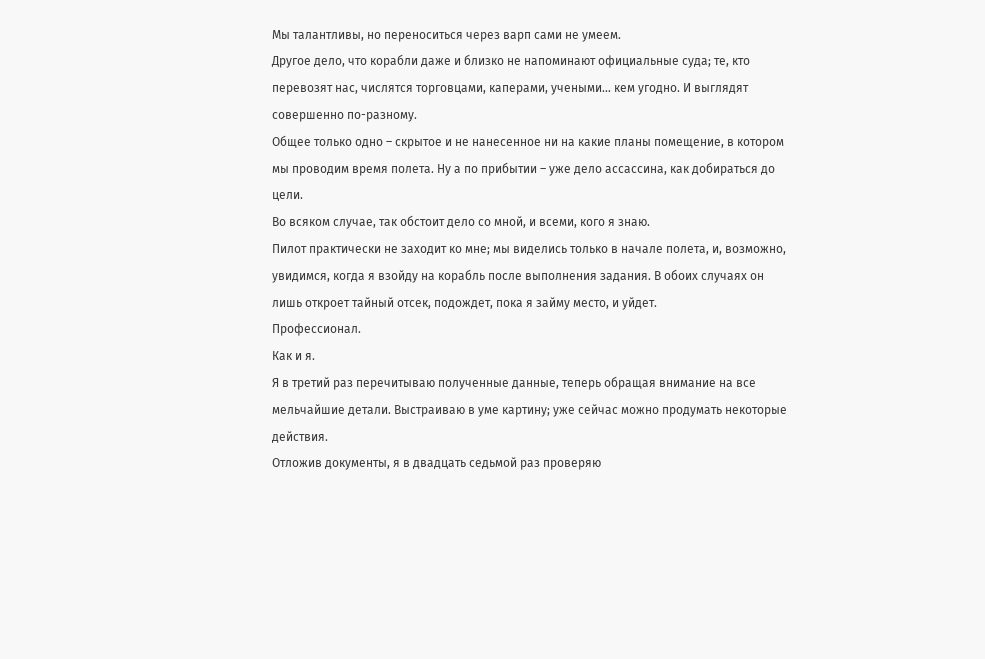Мы талантливы, но переноситься через варп сами не умеем.
Другое дело, что корабли даже и близко не напоминают официальные суда; те, кто перевозят нас, числятся торговцами, каперами, учеными… кем угодно. И выглядят совершенно по-разному.
Общее только одно – скрытое и не нанесенное ни на какие планы помещение, в котором мы проводим время полета. Ну а по прибытии – уже дело ассассина, как добираться до цели.
Во всяком случае, так обстоит дело со мной, и всеми, кого я знаю.
Пилот практически не заходит ко мне; мы виделись только в начале полета, и, возможно, увидимся, когда я взойду на корабль после выполнения задания. В обоих случаях он лишь откроет тайный отсек, подождет, пока я займу место, и уйдет.
Профессионал.
Как и я.
Я в третий раз перечитываю полученные данные, теперь обращая внимание на все мельчайшие детали. Выстраиваю в уме картину; уже сейчас можно продумать некоторые действия.
Отложив документы, я в двадцать седьмой раз проверяю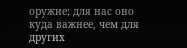оружие; для нас оно куда важнее, чем для других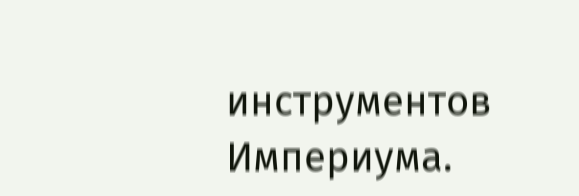инструментов Империума.